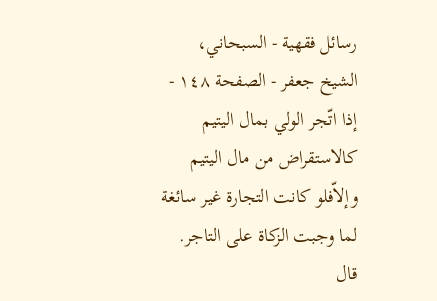رسائل فقهية - السبحاني، الشيخ جعفر - الصفحة ١٤٨ - إذا اتّجر الولي بمال اليتيم
كالاستقراض من مال اليتيم وإلاّفلو كانت التجارة غير سائغة لما وجبت الزكاة على التاجر.
قال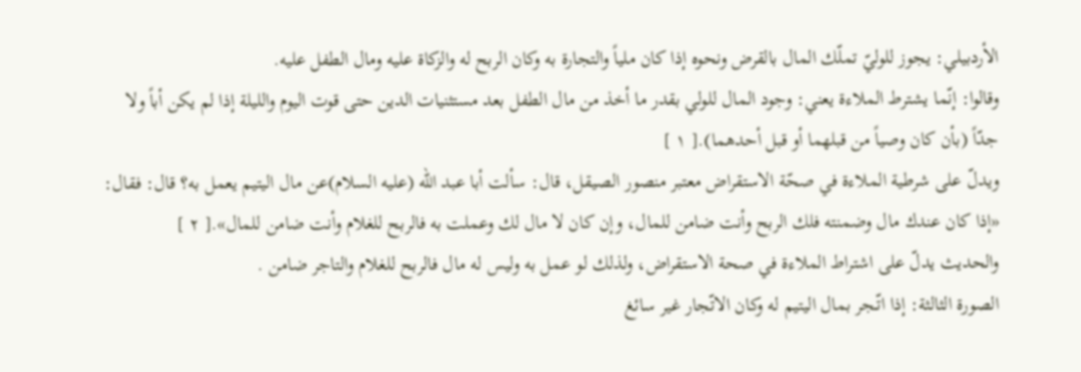الأردبيلي: يجوز للوليّ تملّك المال بالقرض ونحوه إذا كان ملياً والتجارة به وكان الربح له والزكاة عليه ومال الطفل عليه.
وقالوا: إنّما يشترط الملاءة يعني: وجود المال للولي بقدر ما أخذ من مال الطفل بعد مستثنيات الدين حتى قوت اليوم والليلة إذا لم يكن أباً ولا جدّاً (بأن كان وصياً من قبلهما أو قبل أحدهما).[ ١ ]
ويدلّ على شرطية الملاءة في صحّة الاستقراض معتبر منصور الصيقل، قال: سألت أبا عبد اللّه (عليه السلام)عن مال اليتيم يعمل به؟ قال: فقال: «إذا كان عندك مال وضمنته فلك الربح وأنت ضامن للمال، وإن كان لا مال لك وعملت به فالربح للغلام وأنت ضامن للمال».[ ٢ ]
والحديث يدلّ على اشتراط الملاءة في صحة الاستقراض، ولذلك لو عمل به وليس له مال فالربح للغلام والتاجر ضامن .
الصورة الثالثة: إذا اتّـجر بمال اليتيم له وكان الاتّجار غير سائغ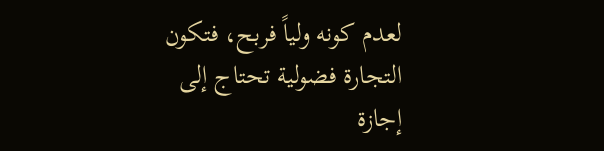لعدم كونه ولياً فربح، فتكون التجارة فضولية تحتاج إلى إجازة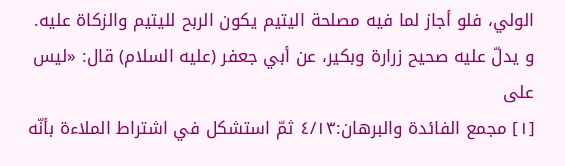الولي، فلو أجاز لما فيه مصلحة اليتيم يكون الربح لليتيم والزكاة عليه.
و يدلّ عليه صحيح زرارة وبكير، عن أبي جعفر (عليه السلام) قال: «ليس على
[١] مجمع الفائدة والبرهان:٤/١٣ ثمّ استشكل في اشتراط الملاءة بأنّه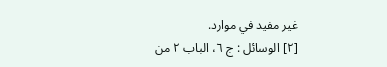غير مفيد في موارد.
[٢] الوسائل : ج ٦، الباب ٢ من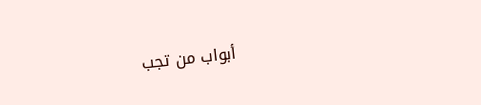أبواب من تجب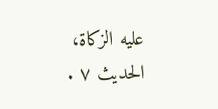عليه الزكاة، الحديث ٧ .